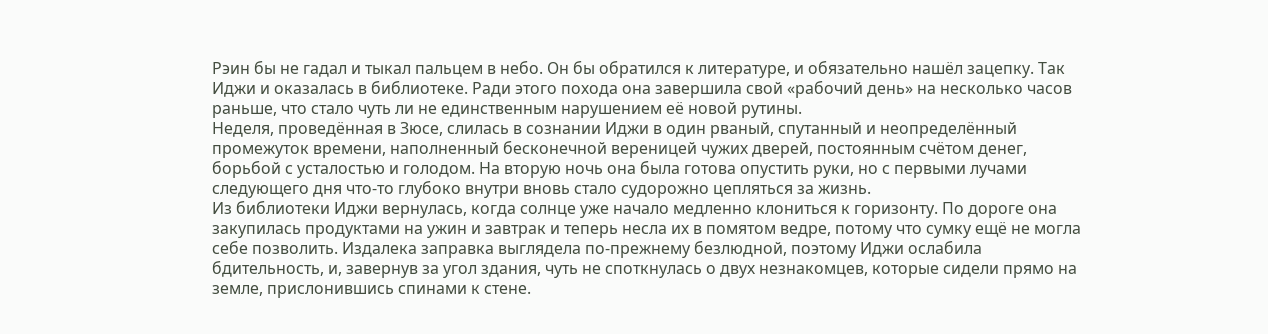Рэин бы не гадал и тыкал пальцем в небо. Он бы обратился к литературе, и обязательно нашёл зацепку. Так Иджи и оказалась в библиотеке. Ради этого похода она завершила свой «рабочий день» на несколько часов раньше, что стало чуть ли не единственным нарушением её новой рутины.
Неделя, проведённая в Зюсе, слилась в сознании Иджи в один рваный, спутанный и неопределённый промежуток времени, наполненный бесконечной вереницей чужих дверей, постоянным счётом денег, борьбой с усталостью и голодом. На вторую ночь она была готова опустить руки, но с первыми лучами следующего дня что-то глубоко внутри вновь стало судорожно цепляться за жизнь.
Из библиотеки Иджи вернулась, когда солнце уже начало медленно клониться к горизонту. По дороге она закупилась продуктами на ужин и завтрак и теперь несла их в помятом ведре, потому что сумку ещё не могла себе позволить. Издалека заправка выглядела по-прежнему безлюдной, поэтому Иджи ослабила бдительность, и, завернув за угол здания, чуть не споткнулась о двух незнакомцев, которые сидели прямо на земле, прислонившись спинами к стене.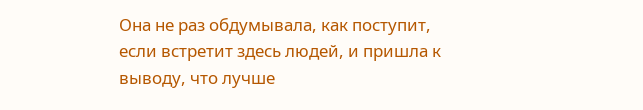Она не раз обдумывала, как поступит, если встретит здесь людей, и пришла к выводу, что лучше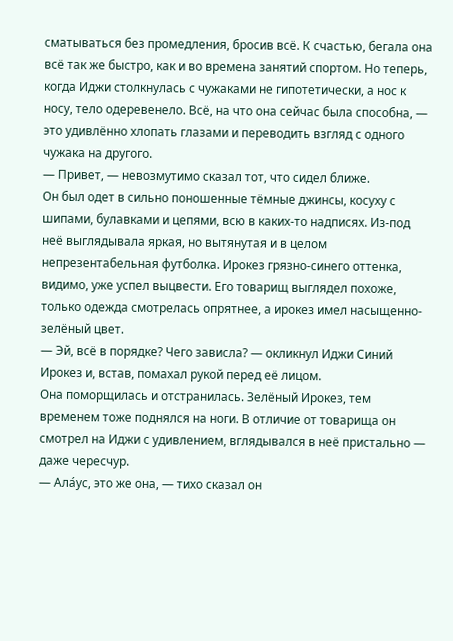сматываться без промедления, бросив всё. К счастью, бегала она всё так же быстро, как и во времена занятий спортом. Но теперь, когда Иджи столкнулась с чужаками не гипотетически, а нос к носу, тело одеревенело. Всё, на что она сейчас была способна, — это удивлённо хлопать глазами и переводить взгляд с одного чужака на другого.
— Привет, — невозмутимо сказал тот, что сидел ближе.
Он был одет в сильно поношенные тёмные джинсы, косуху с шипами, булавками и цепями, всю в каких-то надписях. Из-под неё выглядывала яркая, но вытянутая и в целом непрезентабельная футболка. Ирокез грязно-синего оттенка, видимо, уже успел выцвести. Его товарищ выглядел похоже, только одежда смотрелась опрятнее, а ирокез имел насыщенно-зелёный цвет.
— Эй, всё в порядке? Чего зависла? — окликнул Иджи Синий Ирокез и, встав, помахал рукой перед её лицом.
Она поморщилась и отстранилась. Зелёный Ирокез, тем временем тоже поднялся на ноги. В отличие от товарища он смотрел на Иджи с удивлением, вглядывался в неё пристально — даже чересчур.
— Ала́ус, это же она, — тихо сказал он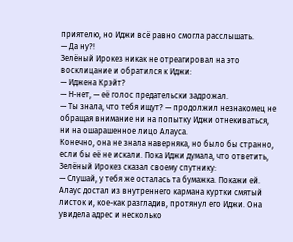приятелю, но Иджи всё равно смогла расслышать.
— Да ну?!
Зелёный Ирокез никак не отреагировал на это восклицание и обратился к Иджи:
— Иджена Крэйт?
— Н-нет, — её голос предательски задрожал.
— Ты знала, что тебя ищут? — продолжил незнакомец не обращая внимание ни на попытку Иджи отнекиваться, ни на ошарашенное лицо Алауса.
Конечно, она не знала наверняка, но было бы странно, если бы её не искали. Пока Иджи думала, что ответить, Зелёный Ирокез сказал своему спутнику:
— Слушай, у тебя же осталась та бумажка. Покажи ей.
Алаус достал из внутреннего кармана куртки смятый листок и, кое-как разгладив, протянул его Иджи. Она увидела адрес и несколько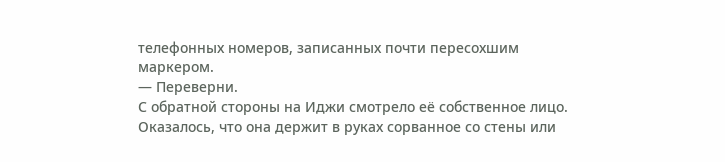телефонных номеров, записанных почти пересохшим маркером.
— Переверни.
С обратной стороны на Иджи смотрело её собственное лицо. Оказалось, что она держит в руках сорванное со стены или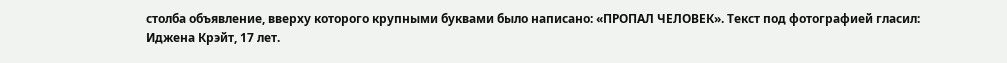столба объявление, вверху которого крупными буквами было написано: «ПРОПАЛ ЧЕЛОВЕК». Текст под фотографией гласил:
Иджена Крэйт, 17 лет.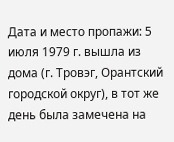Дата и место пропажи: 5 июля 1979 г. вышла из дома (г. Тровэг, Орантский городской округ), в тот же день была замечена на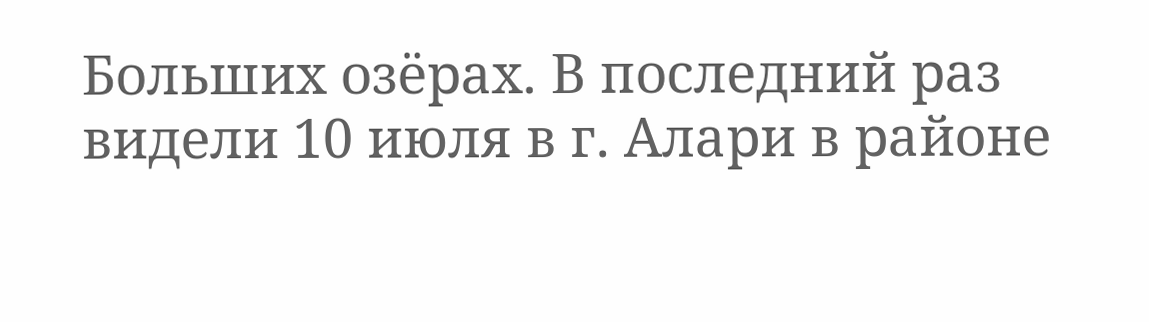Больших озёрах. В последний раз видели 10 июля в г. Алари в районе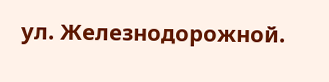ул. Железнодорожной.